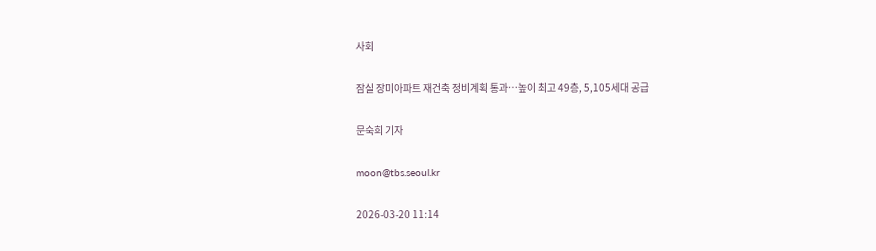사회

잠실 장미아파트 재건축 정비계획 통과…높이 최고 49층, 5,105세대 공급

문숙희 기자

moon@tbs.seoul.kr

2026-03-20 11:14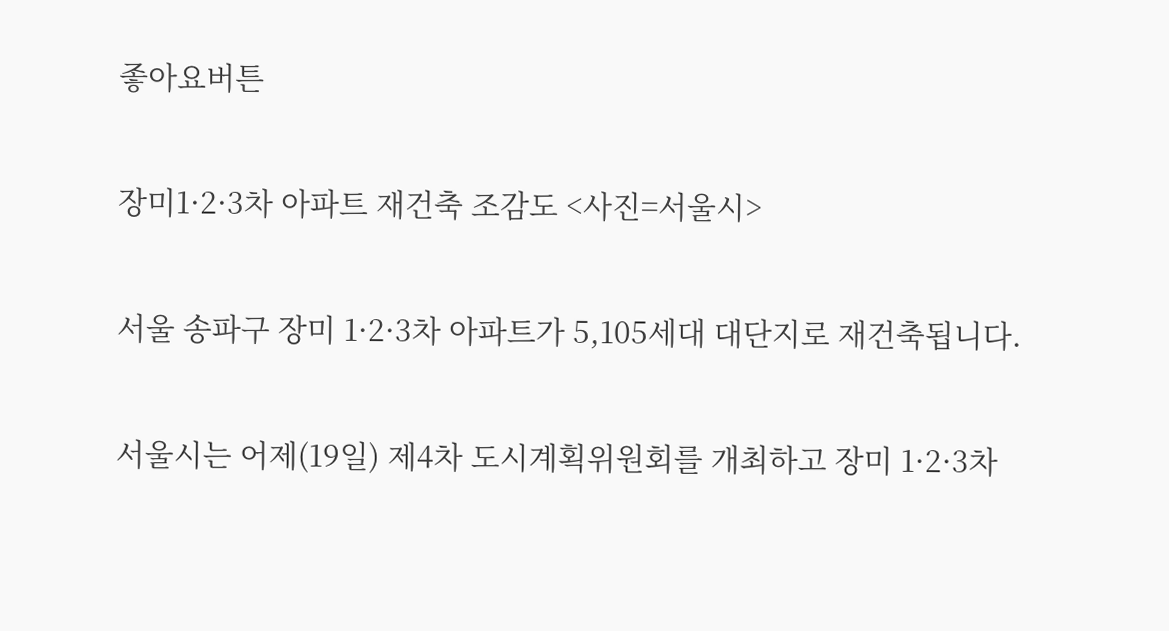좋아요버튼

장미1·2·3차 아파트 재건축 조감도 <사진=서울시>

서울 송파구 장미 1·2·3차 아파트가 5,105세대 대단지로 재건축됩니다.

서울시는 어제(19일) 제4차 도시계획위원회를 개최하고 장미 1·2·3차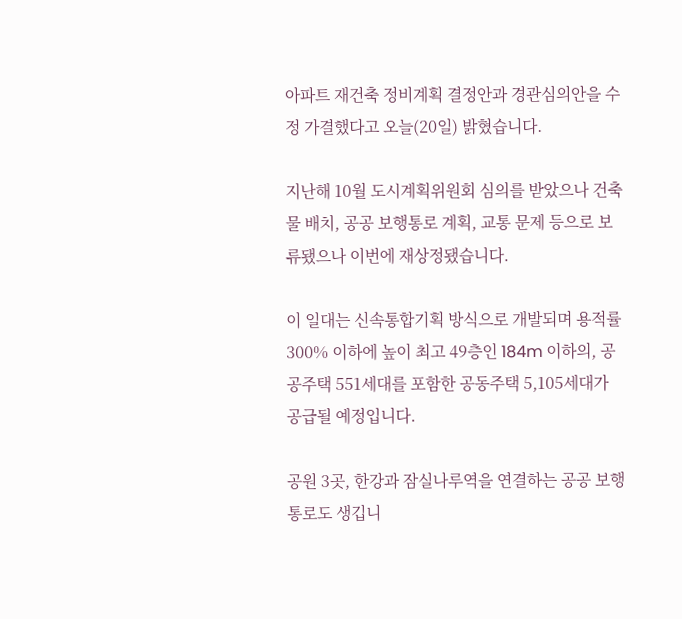아파트 재건축 정비계획 결정안과 경관심의안을 수정 가결했다고 오늘(20일) 밝혔습니다.

지난해 10월 도시계획위원회 심의를 받았으나 건축물 배치, 공공 보행통로 계획, 교통 문제 등으로 보류됐으나 이번에 재상정됐습니다.

이 일대는 신속통합기획 방식으로 개발되며 용적률 300% 이하에 높이 최고 49층인 184m 이하의, 공공주택 551세대를 포함한 공동주택 5,105세대가 공급될 예정입니다.

공원 3곳, 한강과 잠실나루역을 연결하는 공공 보행통로도 생깁니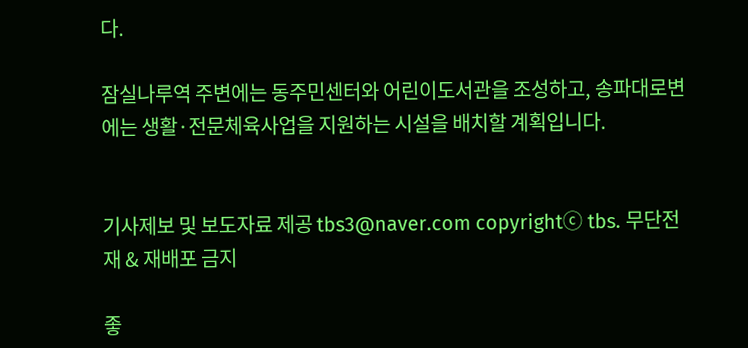다.

잠실나루역 주변에는 동주민센터와 어린이도서관을 조성하고, 송파대로변에는 생활·전문체육사업을 지원하는 시설을 배치할 계획입니다.


기사제보 및 보도자료 제공 tbs3@naver.com copyrightⓒ tbs. 무단전재 & 재배포 금지

좋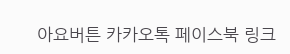아요버튼 카카오톡 페이스북 링크